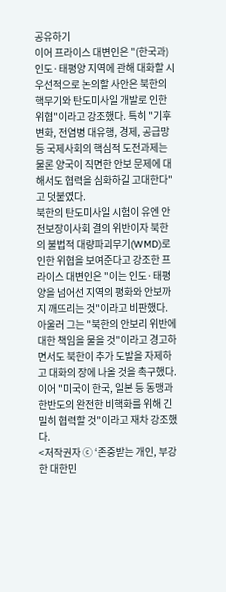공유하기
이어 프라이스 대변인은 "(한국과)인도·태평양 지역에 관해 대화할 시 우선적으로 논의할 사안은 북한의 핵무기와 탄도미사일 개발로 인한 위협"이라고 강조했다. 특히 "기후변화, 전염병 대유행, 경제, 공급망 등 국제사회의 핵심적 도전과제는 물론 양국이 직면한 안보 문제에 대해서도 협력을 심화하길 고대한다"고 덧붙였다.
북한의 탄도미사일 시험이 유엔 안전보장이사회 결의 위반이자 북한의 불법적 대량파괴무기(WMD)로 인한 위협을 보여준다고 강조한 프라이스 대변인은 "이는 인도·태평양을 넘어선 지역의 평화와 안보까지 깨뜨리는 것"이라고 비판했다.
아울러 그는 "북한의 안보리 위반에 대한 책임을 물을 것"이라고 경고하면서도 북한이 추가 도발을 자제하고 대화의 장에 나올 것을 촉구했다. 이어 "미국이 한국, 일본 등 동맹과 한반도의 완전한 비핵화를 위해 긴밀히 협력할 것"이라고 재차 강조했다.
<저작권자 ⓒ ‘존중받는 개인, 부강한 대한민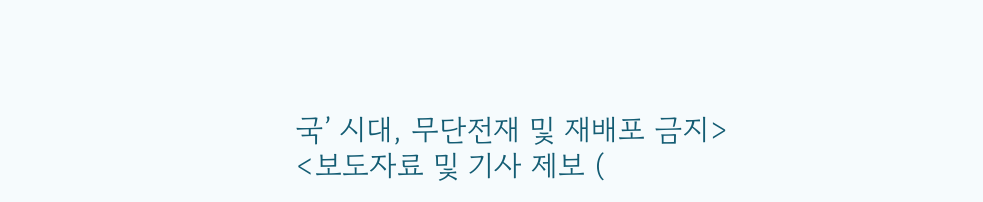국’ 시대, 무단전재 및 재배포 금지>
<보도자료 및 기사 제보 (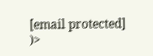[email protected] )>